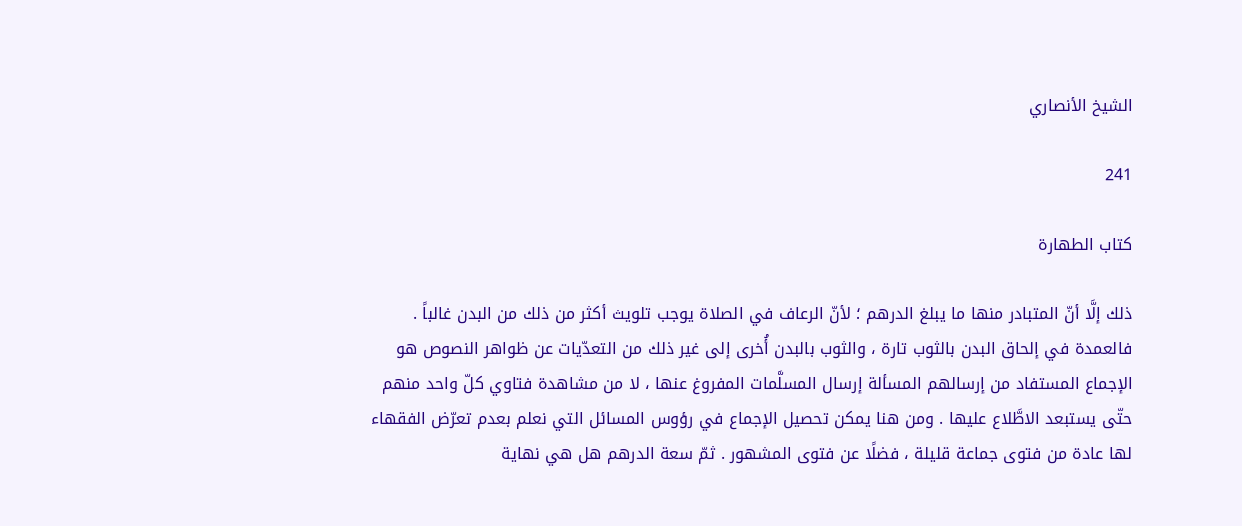الشيخ الأنصاري

241

كتاب الطهارة

ذلك إلَّا أنّ المتبادر منها ما يبلغ الدرهم ؛ لأنّ الرعاف في الصلاة يوجب تلويث أكثر من ذلك من البدن غالباً . فالعمدة في إلحاق البدن بالثوب تارة ، والثوب بالبدن أُخرى إلى غير ذلك من التعدّيات عن ظواهر النصوص هو الإجماع المستفاد من إرسالهم المسألة إرسال المسلَّمات المفروغ عنها ، لا من مشاهدة فتاوي كلّ واحد منهم حتّى يستبعد الاطَّلاع عليها . ومن هنا يمكن تحصيل الإجماع في رؤوس المسائل التي نعلم بعدم تعرّض الفقهاء لها عادة من فتوى جماعة قليلة ، فضلًا عن فتوى المشهور . ثمّ سعة الدرهم هل هي نهاية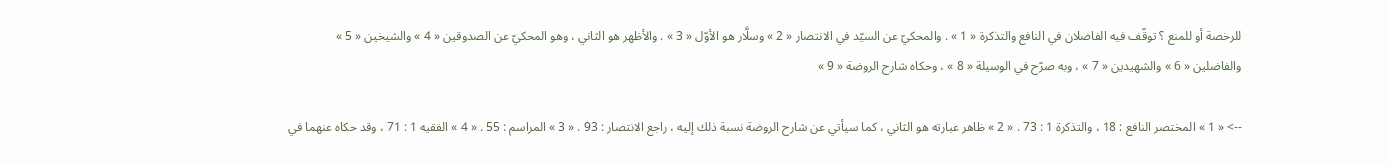للرخصة أو للمنع ؟ توقّف فيه الفاضلان في النافع والتذكرة « 1 » . والمحكيّ عن السيّد في الانتصار « 2 » وسلَّار هو الأوّل « 3 » . والأظهر هو الثاني ، وهو المحكيّ عن الصدوقين « 4 » والشيخين « 5 » والفاضلين « 6 » والشهيدين « 7 » ، وبه صرّح في الوسيلة « 8 » ، وحكاه شارح الروضة « 9 »

--> « 1 » المختصر النافع : 18 ، والتذكرة 1 : 73 . « 2 » ظاهر عبارته هو الثاني ، كما سيأتي عن شارح الروضة نسبة ذلك إليه ، راجع الانتصار : 93 . « 3 » المراسم : 55 . « 4 » الفقيه 1 : 71 ، وقد حكاه عنهما في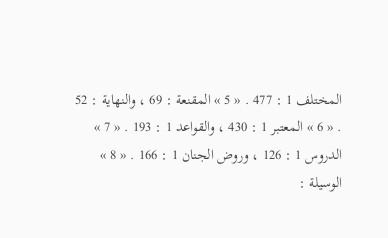المختلف 1 : 477 . « 5 » المقنعة : 69 ، والنهاية : 52 . « 6 » المعتبر 1 : 430 ، والقواعد 1 : 193 . « 7 » الدروس 1 : 126 ، وروض الجنان 1 : 166 . « 8 » الوسيلة :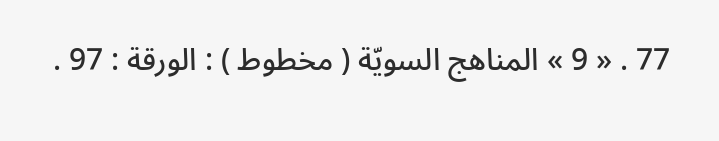77 . « 9 » المناهج السويّة ( مخطوط ) : الورقة : 97 .